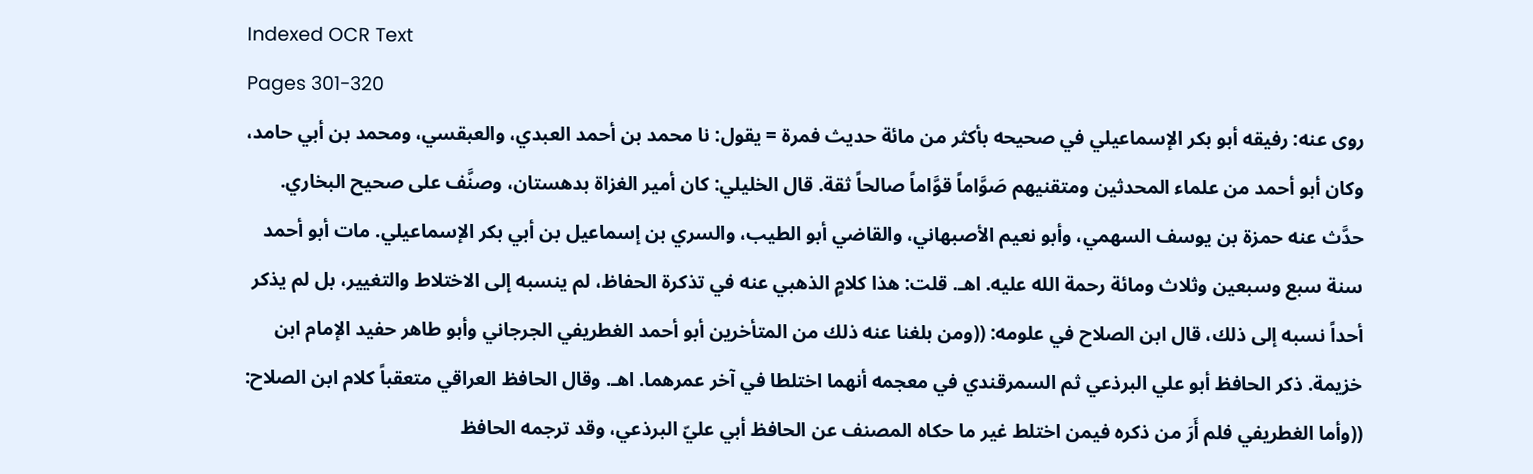Indexed OCR Text
Pages 301-320
روى عنه: رفيقه أبو بكر الإسماعيلي في صحيحه بأكثر من مائة حديث فمرة = يقول: نا محمد بن أحمد العبدي، والعبقسي، ومحمد بن أبي حامد، وكان أبو أحمد من علماء المحدثين ومتقنيهم صَوَّاماً قوَّاماً صالحاً ثقة. قال الخليلي: كان أمير الغزاة بدهستان، وصنَّف على صحيح البخاري. حدَّث عنه حمزة بن يوسف السهمي، وأبو نعيم الأصبهاني، والقاضي أبو الطيب، والسري بن إسماعيل بن أبي بكر الإسماعيلي. مات أبو أحمد سنة سبع وسبعين وثلاث ومائة رحمة الله عليه. اهـ. قلت: هذا كلامٍ الذهبي عنه في تذكرة الحفاظ، لم ينسبه إلى الاختلاط والتغيير، بل لم يذكر أحداً نسبه إلى ذلك، قال ابن الصلاح في علومه: ((ومن بلغنا عنه ذلك من المتأخرين أبو أحمد الغطريفي الجرجاني وأبو طاهر حفيد الإمام ابن خزيمة. ذكر الحافظ أبو علي البرذعي ثم السمرقندي في معجمه أنهما اختلطا في آخر عمرهما. اهـ. وقال الحافظ العراقي متعقباً كلام ابن الصلاح: ((وأما الغطريفي فلم أَرَ من ذكره فيمن اختلط غير ما حكاه المصنف عن الحافظ أبي عليّ البرذعي، وقد ترجمه الحافظ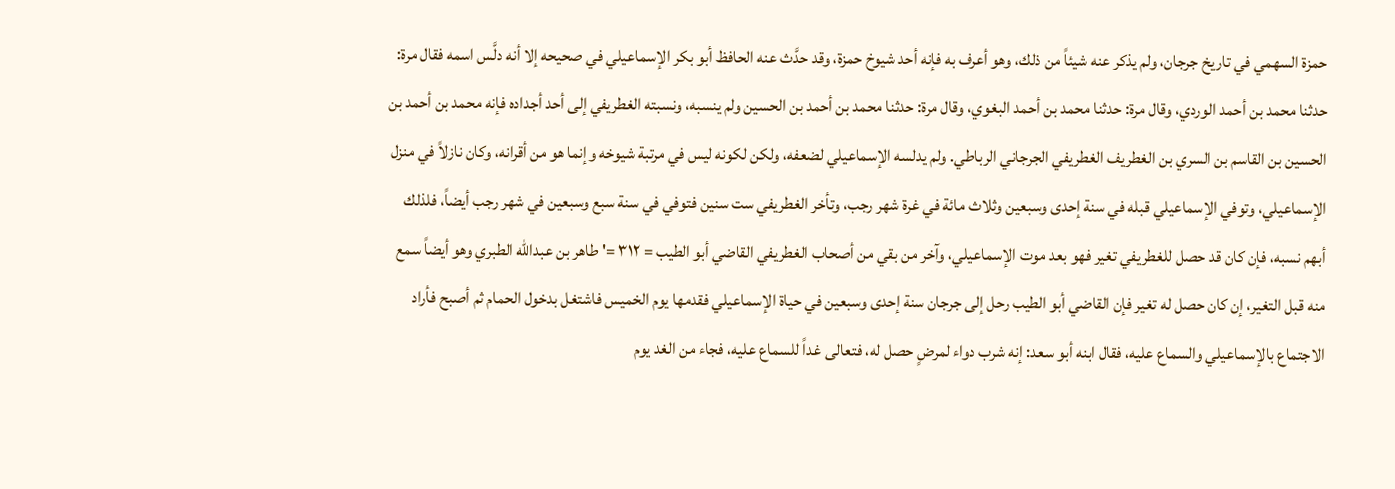حمزة السهمي في تاريخ جرجان، ولم يذكر عنه شيئاً من ذلك، وهو أعرف به فإنه أحد شيوخ حمزة، وقد حدَّث عنه الحافظ أبو بكر الإسماعيلي في صحيحه إلا أنه دلَّس اسمه فقال مرة: حدثنا محمد بن أحمد الوردي، وقال مرة: حدثنا محمد بن أحمد البغوي، وقال مرة: حدثنا محمد بن أحمد بن الحسين ولم ينسبه، ونسبته الغطريفي إلى أحد أجداده فإنه محمد بن أحمد بن الحسين بن القاسم بن السري بن الغطريف الغطريفي الجرجاني الرباطي. ولم يدلسه الإسماعيلي لضعفه، ولكن لكونه ليس في مرتبة شيوخه وإنما هو من أقرانه، وكان نازلاً في منزل الإسماعيلي، وتوفي الإسماعيلي قبله في سنة إحدى وسبعين وثلاث مائة في غرة شهر رجب، وتأخر الغطريفي ست سنين فتوفي في سنة سبع وسبعين في شهر رجب أيضاً، فلذلك أبهم نسبه، فإن كان قد حصل للغطريفي تغير فهو بعد موت الإسماعيلي، وآخر من بقي من أصحاب الغطريفي القاضي أبو الطيب = ٣١٢ =' طاهر بن عبدالله الطبري وهو أيضاً سمع منه قبل التغير، إن كان حصل له تغير فإن القاضي أبو الطيب رحل إلى جرجان سنة إحدى وسبعين في حياة الإسماعيلي فقدمها يوم الخميس فاشتغل بدخول الحمام ثم أصبح فأراد الاجتماع بالإسماعيلي والسماع عليه، فقال ابنه أبو سعد: إنه شرب دواء لمرضٍ حصل له، فتعالى غداً للسماع عليه، فجاء من الغد يوم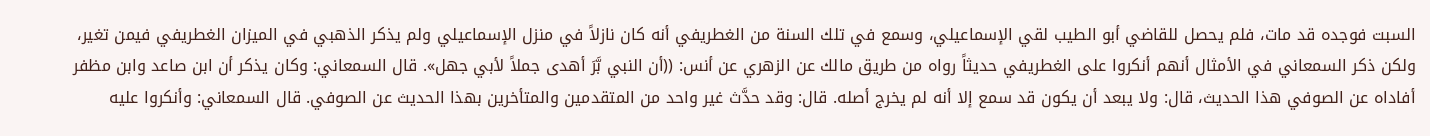السبت فوجده قد مات، فلم يحصل للقاضي أبو الطيب لقي الإسماعيلي، وسمع في تلك السنة من الغطريفي أنه كان نازلاً في منزل الإسماعيلي ولم يذكر الذهبي في الميزان الغطريفي فيمن تغير، ولكن ذكر السمعاني في الأمثال أنهم أنكروا على الغطريفي حديثاً رواه من طريق مالك عن الزهري عن أنس: ((أن النبي بَّرَ أهدى جملاً لأبي جهل». قال السمعاني: وكان يذكر أن ابن صاعد وابن مظفر أفاداه عن الصوفي هذا الحديث، قال: ولا يبعد أن يكون قد سمع إلا أنه لم يخرج أصله. قال: وقد حدَّث غير واحد من المتقدمين والمتأخرين بهذا الحديث عن الصوفي. قال السمعاني: وأنكروا عليه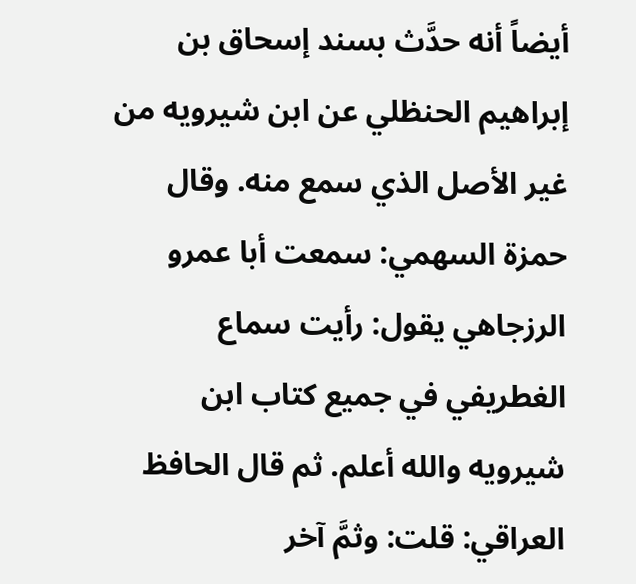أيضاً أنه حدَّث بسند إسحاق بن إبراهيم الحنظلي عن ابن شيرويه من غير الأصل الذي سمع منه. وقال حمزة السهمي: سمعت أبا عمرو الرزجاهي يقول: رأيت سماع الغطريفي في جميع كتاب ابن شيرويه والله أعلم. ثم قال الحافظ العراقي: قلت: وثمَّ آخر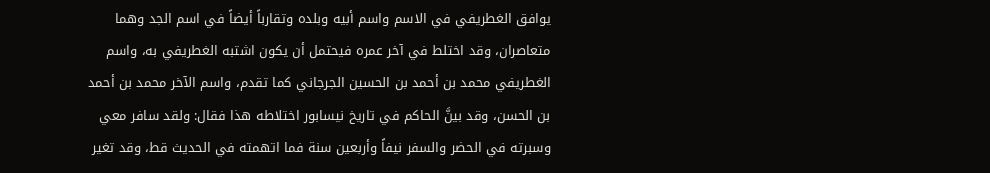يوافق الغطريفي في الاسم واسم أبيه وبلده وتقارباً أيضاً في اسم الجد وهما متعاصران، وقد اختلط في آخر عمره فيحتمل أن يكون اشتبه الغطريفي به، واسم الغطريفي محمد بن أحمد بن الحسين الجرجاني كما تقدم، واسم الآخر محمد بن أحمد بن الحسن، وقد بينَّ الحاكم في تاريخ نيسابور اختلاطه هذا فقال: ولقد سافر معي وسبرته في الحضر والسفر نيفاً وأربعين سنة فما اتهمته في الحديث قط، وقد تغير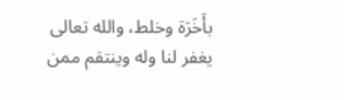بأَخَرَة وخلط، والله تعالى يغفر لنا وله وينتقم ممن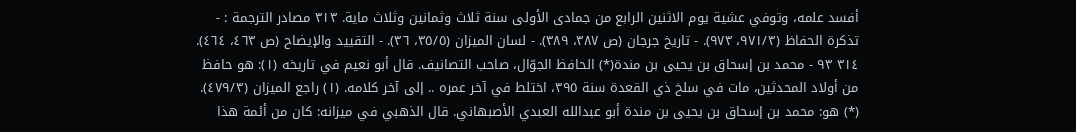أفسد علمه، وتوفي عشية يوم الاثنين الرابع من جمادى الأولى سنة ثلاث وثمانين وثلاث ماية. ٣١٣ مصادر الترجمة : - تذكرة الحفاظ (٩٧١/٣، ٩٧٣). - تاريخ جرجان (ص ٣٨٧، ٣٨٩). - لسان الميزان (٣٥/٥، ٣٦). - التقييد والإيضاح (ص ٤٦٣، ٤٦٤). ٣١٤ ٩٣ - محمد بن إسحاق بن يحيى بن مندة(*) الحافظ الجوّال، صاحب التصانيف. قال أبو نعيم في تاريخه (١): هو حافظ من أولاد المحدثين، مات في سلخ ذي القعدة سنة ٣٩٥، اختلط في آخر عمره .. إلى آخر كلامه. (١) راجع الميزان (٤٧٩/٣). (*) هو: محمد بن إسحاق بن يحيى بن مندة أبو عبدالله العبدي الأصبهاني. قال الذهبي في ميزانه: كان من أئمة هذا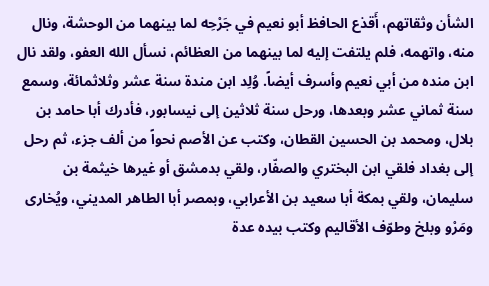الشأن وثقاتهم، أَقذع الحافظ أبو نعيم في جَرْحِه لما بينهما من الوحشة، ونال منه، واتهمه، فلم يلتفت إليه لما بينهما من العظائم، نسأل الله العفو، ولقد نال ابن منده من أبي نعيم وأسرف أيضاً. وُلِد ابن مندة سنة عشر وثلاثمائة، وسمع سنة ثماني عشر وبعدها، ورحل سنة ثلاثين إلى نيسابور، فأدرك أبا حامد بن بلال، ومحمد بن الحسين القطان، وكتب عن الأصم نحواً من ألف جزء، ثم رحل إلى بغداد فلقي ابن البختري والصفّار، ولقي بدمشق أو غيرها خيثمة بن سليمان، ولقي بمكة أبا سعيد بن الأعرابي، وبمصر أبا الطاهر المديني، ويُخارى ومَرْو وبلخ وطوّف الأقاليم وكتب بيده عدة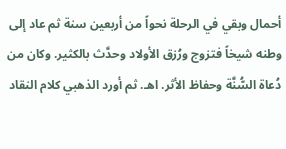أحمال وبقي في الرحلة نحواً من أربعين سنة ثم عاد إلى وطنه شيخاً فتزوج ورُزق الأولاد وحدَّث بالكثير. وكان من دُعاة السُّنَّة وحفاظ الأثر. اهـ. ثم أورد الذهبي كلام النقاد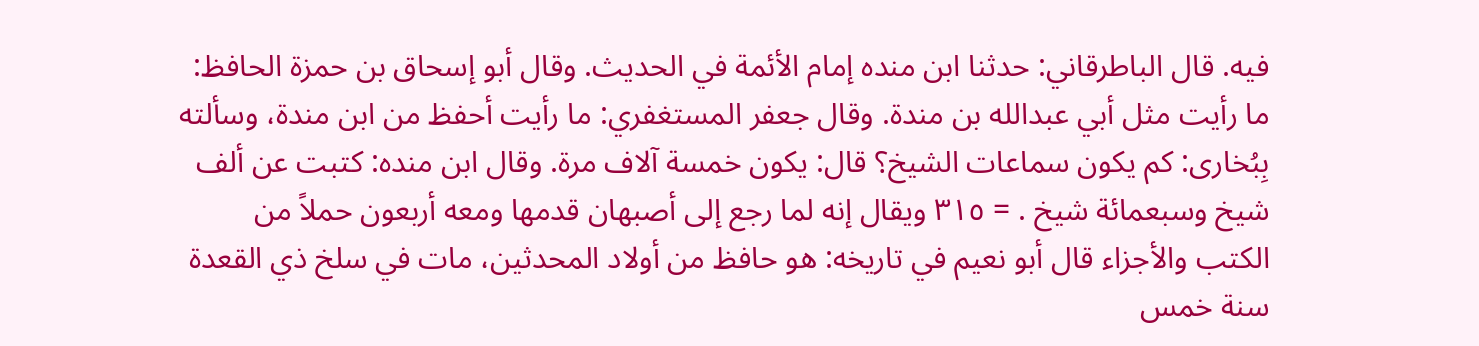فيه. قال الباطرقاني: حدثنا ابن منده إمام الأئمة في الحديث. وقال أبو إسحاق بن حمزة الحافظ: ما رأيت مثل أبي عبدالله بن مندة. وقال جعفر المستغفري: ما رأيت أحفظ من ابن مندة، وسألته بِبُخارى: كم يكون سماعات الشيخ؟ قال: يكون خمسة آلاف مرة. وقال ابن منده: كتبت عن ألف شيخ وسبعمائة شيخ . = ٣١٥ ويقال إنه لما رجع إلى أصبهان قدمها ومعه أربعون حملاً من الكتب والأجزاء قال أبو نعيم في تاريخه: هو حافظ من أولاد المحدثين، مات في سلخ ذي القعدة سنة خمس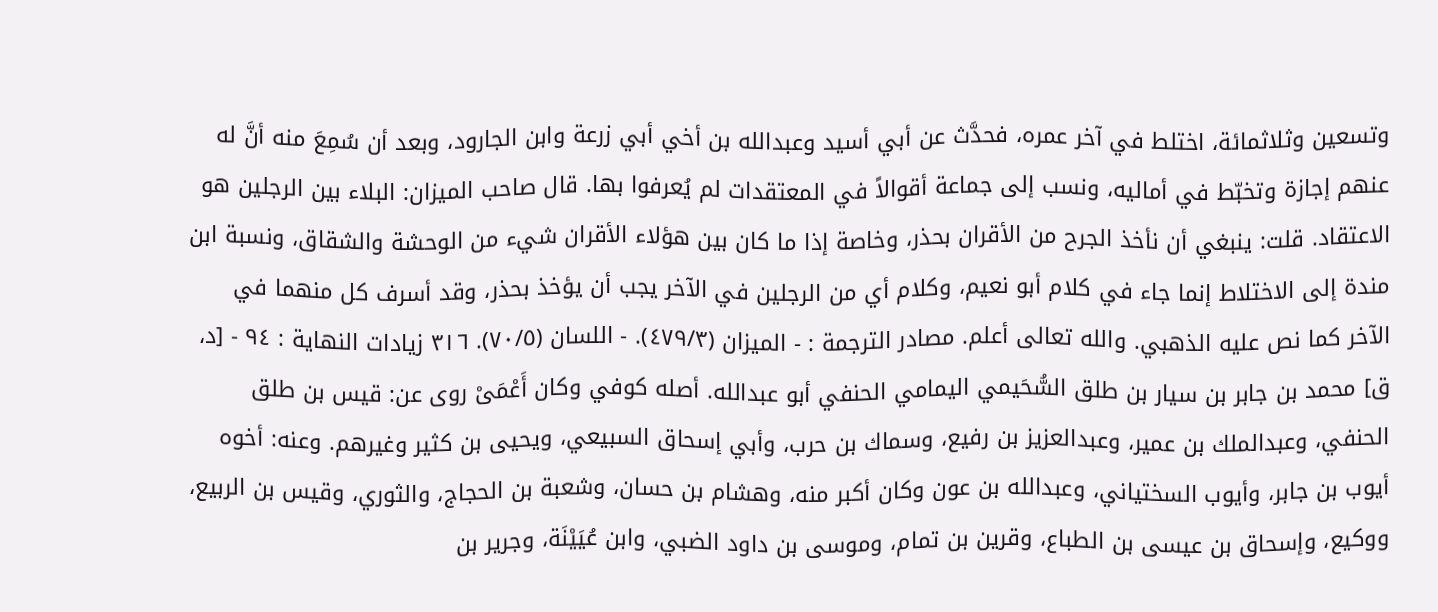وتسعين وثلاثمائة، اختلط في آخر عمره، فحدَّث عن أبي أسيد وعبدالله بن أخي أبي زرعة وابن الجارود، وبعد أن سُمِعَ منه أنَّ له عنهم إجازة وتخبّط في أماليه، ونسب إلى جماعة أقوالاً في المعتقدات لم يُعرفوا بها. قال صاحب الميزان: البلاء بين الرجلين هو الاعتقاد. قلت: ينبغي أن نأخذ الجرح من الأقران بحذر، وخاصة إذا ما كان بين هؤلاء الأقران شيء من الوحشة والشقاق، ونسبة ابن مندة إلى الاختلاط إنما جاء في كلام أبو نعيم، وكلام أي من الرجلين في الآخر يجب أن يؤخذ بحذر، وقد أسرف كل منهما في الآخر كما نص عليه الذهبي. والله تعالى أعلم. مصادر الترجمة : - الميزان (٤٧٩/٣). - اللسان (٧٠/٥). ٣١٦ زيادات النهاية : ٩٤ - [د، ق] محمد بن جابر بن سيار بن طلق السُّحَيمي اليمامي الحنفي أبو عبدالله. أصله كوفي وكان أَعْمَىْ روى عن: قيس بن طلق الحنفي، وعبدالملك بن عمير، وعبدالعزيز بن رفيع، وسماك بن حرب، وأبي إسحاق السبيعي، ويحيى بن كثير وغيرهم. وعنه: أخوه أيوب بن جابر، وأيوب السختياني، وعبدالله بن عون وكان أكبر منه، وهشام بن حسان، وشعبة بن الحجاج، والثوري، وقيس بن الربيع، ووكيع، وإسحاق بن عيسى بن الطباع، وقرين بن تمام، وموسى بن داود الضبي، وابن عُيَيْنَة، وجرير بن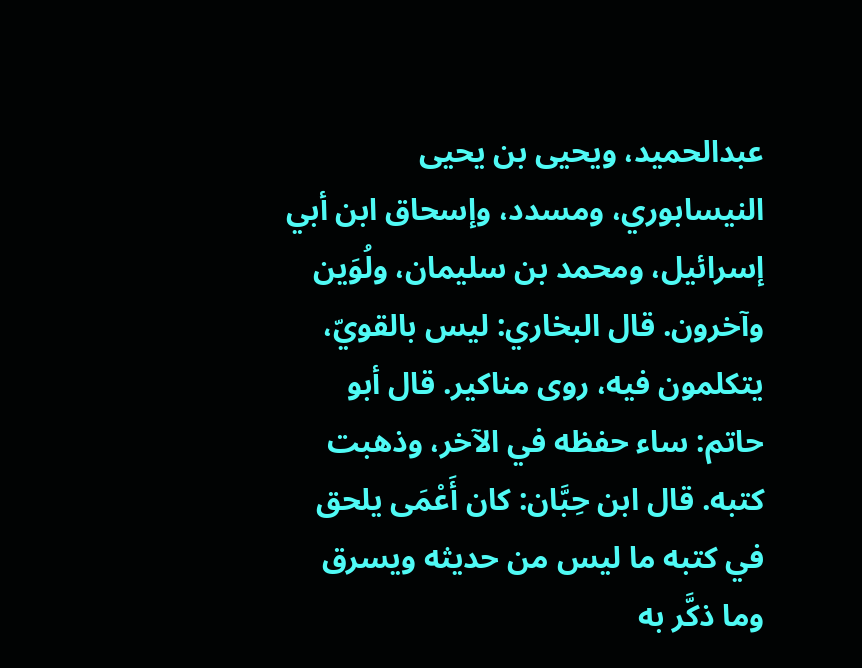عبدالحميد، ويحيى بن يحيى النيسابوري، ومسدد، وإسحاق ابن أبي إسرائيل، ومحمد بن سليمان، ولُوَين وآخرون. قال البخاري: ليس بالقويّ، يتكلمون فيه، روی مناکیر. قال أبو حاتم: ساء حفظه في الآخر، وذهبت كتبه. قال ابن حِبَّان: كان أَعْمَى يلحق في كتبه ما ليس من حديثه ويسرق وما ذكَّر به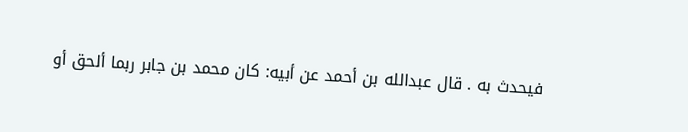فیحدث به . قال عبدالله بن أحمد عن أبيه: كان محمد بن جابر ربما ألحق أو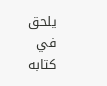يلحق في كتابه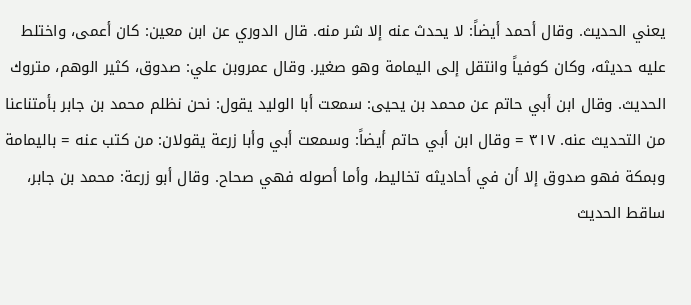يعني الحديث. وقال أحمد أيضاً: لا يحدث عنه إلا شر منه. قال الدوري عن ابن معين: كان أعمى، واختلط عليه حديثه، وكان كوفياً وانتقل إلى اليمامة وهو صغير. وقال عمروبن علي: صدوق، كثير الوهم، متروك الحديث. وقال ابن أبي حاتم عن محمد بن يحيى: سمعت أبا الوليد يقول: نحن نظلم محمد بن جابر بأمتناعنا من التحديث عنه. ٣١٧ = وقال ابن أبي حاتم أيضاً: وسمعت أبي وأبا زرعة يقولان: من كتب عنه = باليمامة وبمكة فهو صدوق إلا أن في أحاديثه تخاليط، وأما أصوله فهي صحاح. وقال أبو زرعة: محمد بن جابر، ساقط الحديث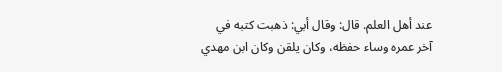عند أهل العلم. قال: وقال أبي: ذهبت كتبه في آخر عمره وساء حفظه، وكان يلقن وكان ابن مهدي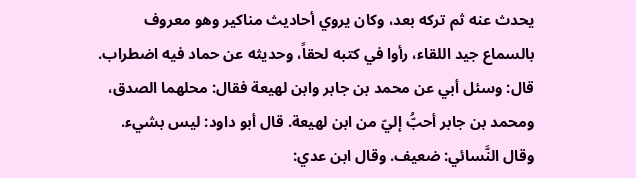يحدث عنه ثم تركه بعد، وكان يروي أحاديث مناكير وهو معروف بالسماع جيد اللقاء، رأوا في كتبه لحقاً، وحديثه عن حماد فيه اضطراب. قال: وسئل أبي عن محمد بن جابر وابن لهيعة فقال: محلهما الصدق، ومحمد بن جابر أحبُّ إليّ من ابن لهيعة. قال أبو داود: ليس بشيء. وقال النَّسائي: ضعيف. وقال ابن عدي: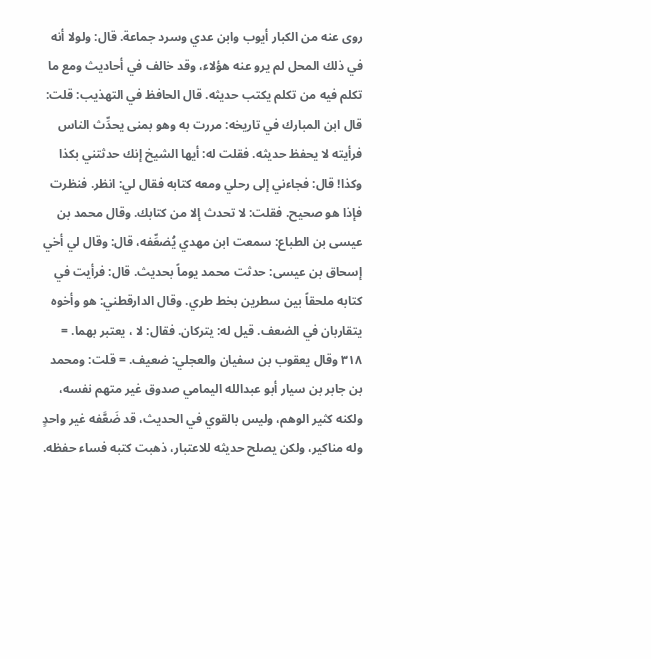روى عنه من الكبار أيوب وابن عدي وسرد جماعة. قال: ولولا أنه في ذلك المحل لم يرو عنه هؤلاء، وقد خالف في أحاديث ومع ما تكلم فيه من تکلم یکتب حديثه. قال الحافظ في التهذيب: قلت: قال ابن المبارك في تاريخه: مررت به وهو بمنى يحدِّث الناس فرأيته لا يحفظ حديثه. فقلت له: أيها الشيخ إنك حدثتني بكذا وكذا! قال: فجاءني إلى رحلي ومعه كتابه فقال لي: انظر. فنظرت فإذا هو صحيح. فقلت: لا تحدث إلا من كتابك. وقال محمد بن عيسى بن الطباع: سمعت ابن مهدي يُضعِّفه، قال: وقال لي أخي إسحاق بن عيسى: حدثت محمد يوماً بحديث. قال: فرأيت في كتابه ملحقاً بين سطرين بخط طري. وقال الدارقطني: هو وأخوه يتقاربان في الضعف. قيل له: يتركان. فقال: لا ، یعتبر بهما. = ٣١٨ وقال يعقوب بن سفيان والعجلي: ضعيف. = قلت: ومحمد بن جابر بن سيار أبو عبدالله اليمامي صدوق غير متهم نفسه، ولكنه كثير الوهم، وليس بالقوي في الحديث، قد ضَعَّفه غير واحدٍ وله مناکیر، ولكن يصلح حديثه للاعتبار، ذهبت كتبه فساء حفظه.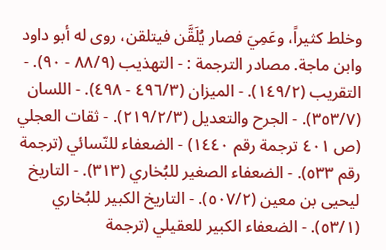وخلط كثيراً، وعَمِيَ فصار يُلَقَّن فیتلقن، روی له أبو داود وابن ماجة. مصادر الترجمة : - التهذيب (٨٨/٩ - ٩٠). - التقريب (١٤٩/٢). - الميزان (٤٩٦/٣ - ٤٩٨). - اللسان (٣٥٣/٧). - الجرح والتعديل (٢١٩/٢/٣). - ثقات العجلي (ص ٤٠١ ترجمة رقم ١٤٤٠) - الضعفاء للنّسائي (ترجمة رقم ٥٣٣). - الضعفاء الصغير للبُخاري (٣١٣). - التاريخ ليحيى بن معين (٥٠٧/٢). - التاريخ الكبير للبُخاري (٥٣/١). - الضعفاء الكبير للعقيلي (ترجمة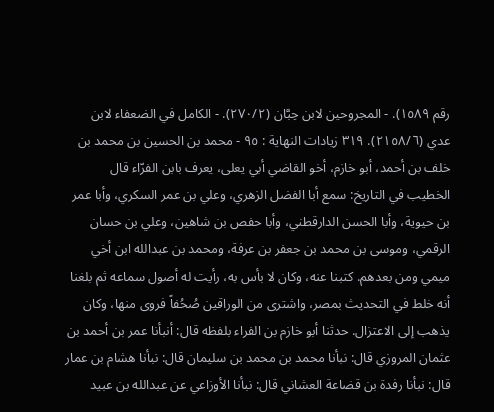رقم ١٥٨٩). - المجروحين لابن حِبَّان (٢٧٠/٢). - الكامل في الضعفاء لابن عدي (٢١٥٨/٦). ٣١٩ زيادات النهاية : ٩٥ - محمد بن الحسين بن محمد بن خلف بن أحمد، أبو خازم، أخو القاضي أبي يعلى، يعرف بابن الفرّاء قال الخطيب في التاريخ: سمع أبا الفضل الزهري، وعلي بن عمر السكري، وأبا عمر بن حيوية، وأبا الحسن الدارقطني، وأبا حفص بن شاهين، وعلي بن حسان الرقمي، وموسى بن محمد بن جعفر بن عرفة، ومحمد بن عبدالله ابن أخي ميمي ومن بعدهم. كتبنا عنه، وكان لا بأس به، رأيت له أصول سماعه ثم بلغنا أنه خلط في التحديث بمصر، واشترى من الوراقين صُحُفاً فروى منها، وكان يذهب إلى الاعتزال. حدثنا أبو خازم بن الفراء بلفظه قال: أنبأنا عمر بن أحمد بن عثمان المروزي قال: نبأنا محمد بن محمد بن سليمان قال: نبأنا هشام بن عمار قال: نبأنا رفدة بن قضاعة العشاني قال: نبأنا الأوزاعي عن عبدالله بن عبيد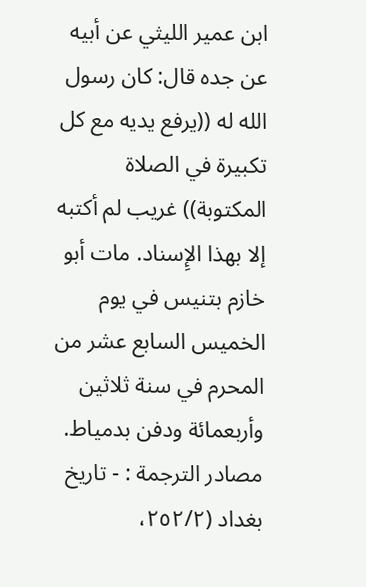ابن عمير الليثي عن أبيه عن جده قال: كان رسول الله له ((يرفع يديه مع كل تكبيرة في الصلاة المكتوبة)) غريب لم أكتبه إلا بهذا الإِسناد. مات أبو خازم بتنيس في يوم الخميس السابع عشر من المحرم في سنة ثلاثين وأربعمائة ودفن بدمياط. مصادر الترجمة : - تاريخ بغداد (٢٥٢/٢،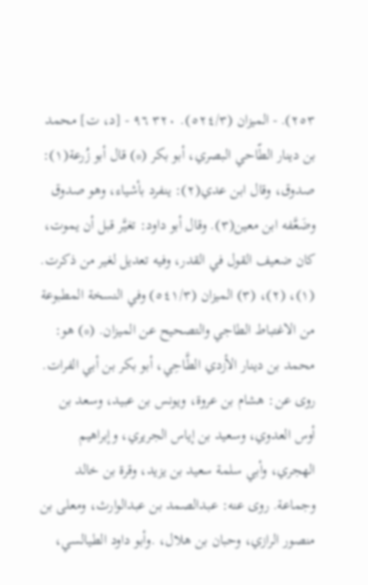٢٥٣). - الميزان (٥٢٤/٣). ٣٢٠ ٩٦ - [د، ت] محمد بن دينار الطّاحي البصري، أبو بكر (*) قال أبو زُرعة(١): صدوق، وقال ابن عدي(٢): ينفرد بأشياء، وهو صدوق وضَعَّفه ابن معين(٣). وقال أبو داود: تغيَّر قبل أن يموت، كان ضعيف القول في القدر، وفيه تعديل لغير من ذكرت. (١)، (٢)، (٣) الميزان (٥٤١/٣) وفي النسخة المطبوعة من الاغتباط الطاجي والتصحيح عن الميزان. (*) هو: محمد بن دينار الأزدي الطَّاحِي، أبو بكر بن أبي الفرات. روى عن: هشام بن عروة، ويونس بن عبيد، وسعد بن أوس العدوي، وسعيد بن إياس الجريري، وإبراهيم الهجري، وأبي سلمة سعيد بن يزيد، وقرة بن خالد وجماعة. روى عنه: عبدالصمد بن عبدالوارث، ومعلى بن منصور الرازي، وحبان بن هلال، .وأبو داود الطيالسي،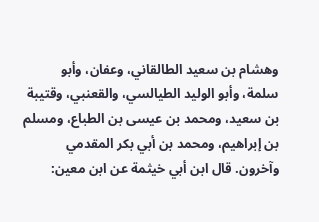وهشام بن سعيد الطالقاني، وعفان، وأبو سلمة، وأبو الوليد الطيالسي، والقعنبي، وقتيبة بن سعيد، ومحمد بن عيسى بن الطباع، ومسلم بن إبراهيم، ومحمد بن أبي بكر المقدمي وآخرون. قال ابن أبي خيثمة عن ابن معين: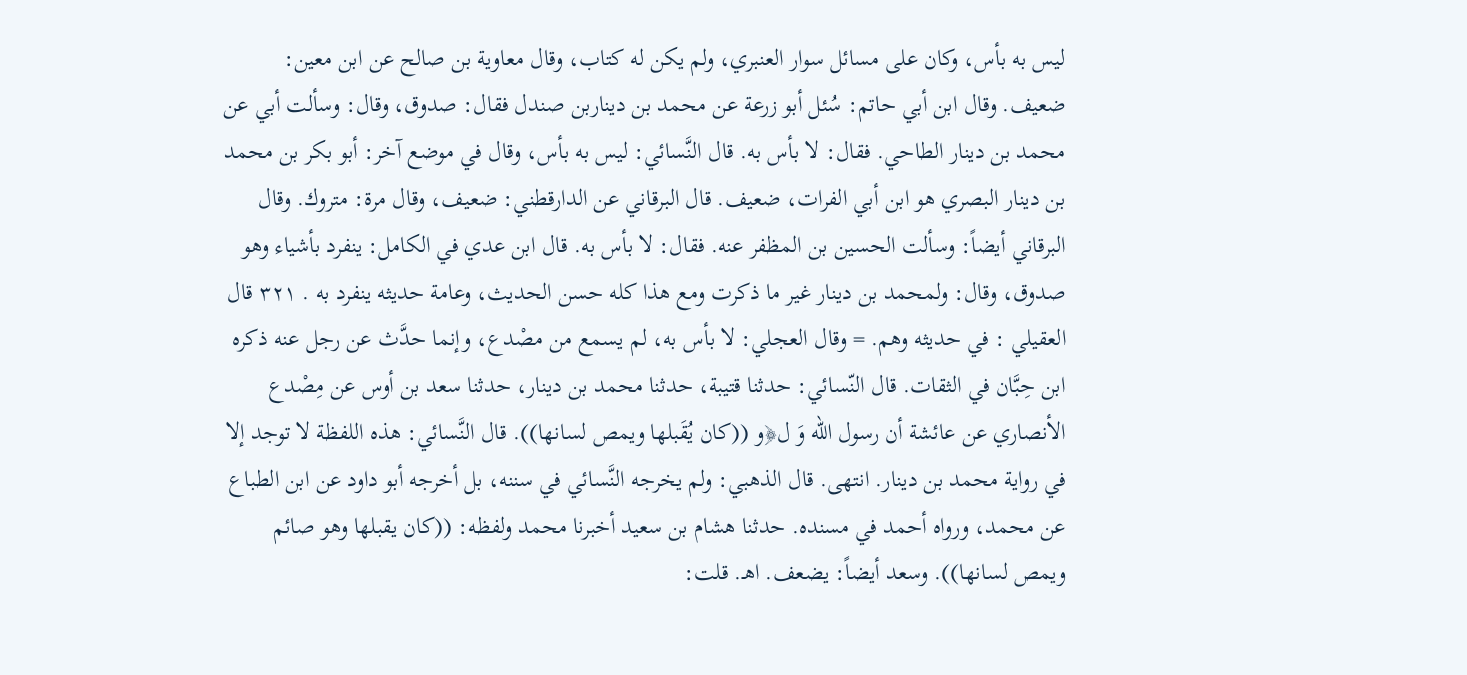ليس به بأس، وكان على مسائل سوار العنبري، ولم يكن له كتاب، وقال معاوية بن صالح عن ابن معين: ضعيف. وقال ابن أبي حاتم: سُئل أبو زرعة عن محمد بن ديناربن صندل فقال: صدوق، وقال: وسألت أبي عن محمد بن دينار الطاحي. فقال: لا بأس به. قال النَّسائي: ليس به بأس، وقال في موضع آخر: أبو بكر بن محمد بن دينار البصري هو ابن أبي الفرات، ضعيف. قال البرقاني عن الدارقطني: ضعيف، وقال مرة: متروك. وقال البرقاني أيضاً: وسألت الحسين بن المظفر عنه. فقال: لا بأس به. قال ابن عدي في الكامل: ينفرد بأشياء وهو صدوق، وقال: ولمحمد بن دينار غیر ما ذكرت ومع هذا كله حسن الحديث، وعامة حديثه ينفرد به . ٣٢١ قال العقيلي : في حديثه وهم. = وقال العجلي: لا بأس به، لم يسمع من مصْدع، وإنما حدَّث عن رجل عنه ذكره ابن حِبَّان في الثقات. قال النّسائي: حدثنا قتيبة، حدثنا محمد بن دينار، حدثنا سعد بن أوس عن مِصْدع الأنصاري عن عائشة أن رسول الله وَ ل﴿و ((كان يُقَبلها ويمص لسانها)). قال النَّسائي: هذه اللفظة لا توجد إلا في رواية محمد بن دينار. انتهى. قال الذهبي: ولم يخرجه النَّسائي في سننه، بل أخرجه أبو داود عن ابن الطباع عن محمد، ورواه أحمد في مسنده. حدثنا هشام بن سعيد أخبرنا محمد ولفظه: ((كان يقبلها وهو صائم ويمص لسانها)). وسعد أيضاً: يضعف. اهـ. قلت: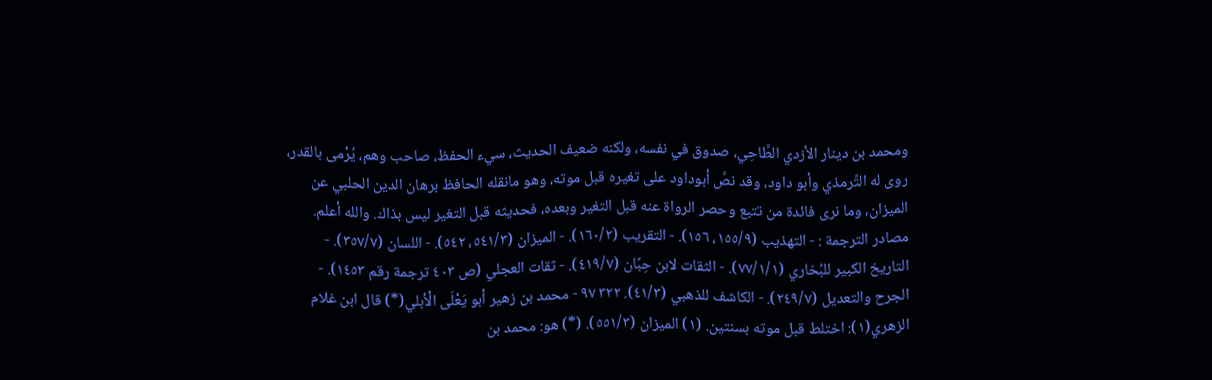ومحمد بن دينار الأزدي الطَّاحِي، صدوق في نفسه، ولكنه ضعيف الحديث، سيء الحفظ، صاحب وهم، يُرْمى بالقدر، روى له التِّرمذي وأبو داود، وقد نصَّ أبوداود على تغيره قبل موته، وهو مانقله الحافظ برهان الدين الحلبي عن الميزان، وما نرى فائدة من تتبع وحصر الرواة عنه قبل التغير وبعده، فحديثه قبل التغير ليس بذاك. والله أعلم. مصادر الترجمة : - التهذيب (١٥٥/٩، ١٥٦). - التقريب (١٦٠/٢). - الميزان (٥٤١/٣، ٥٤٢). - اللسان (٣٥٧/٧). - التاريخ الكبير للبُخاري (٧٧/١/١). - الثقات لابن حِبَّان (٤١٩/٧). - ثقات العجلي (ص ٤٠٣ ترجمة رقم ١٤٥٣). - الجرح والتعديل (٢٤٩/٧). - الكاشف للذهبي (٤١/٣). ٣٢٢ ٩٧ - محمد بن زهير أبو يَعْلَى الْأبلي(*) قال ابن غلام الزهري(١): اختلط قبل موته بسنتين. (١) الميزان (٥٥١/٣). (*) هو: محمد بن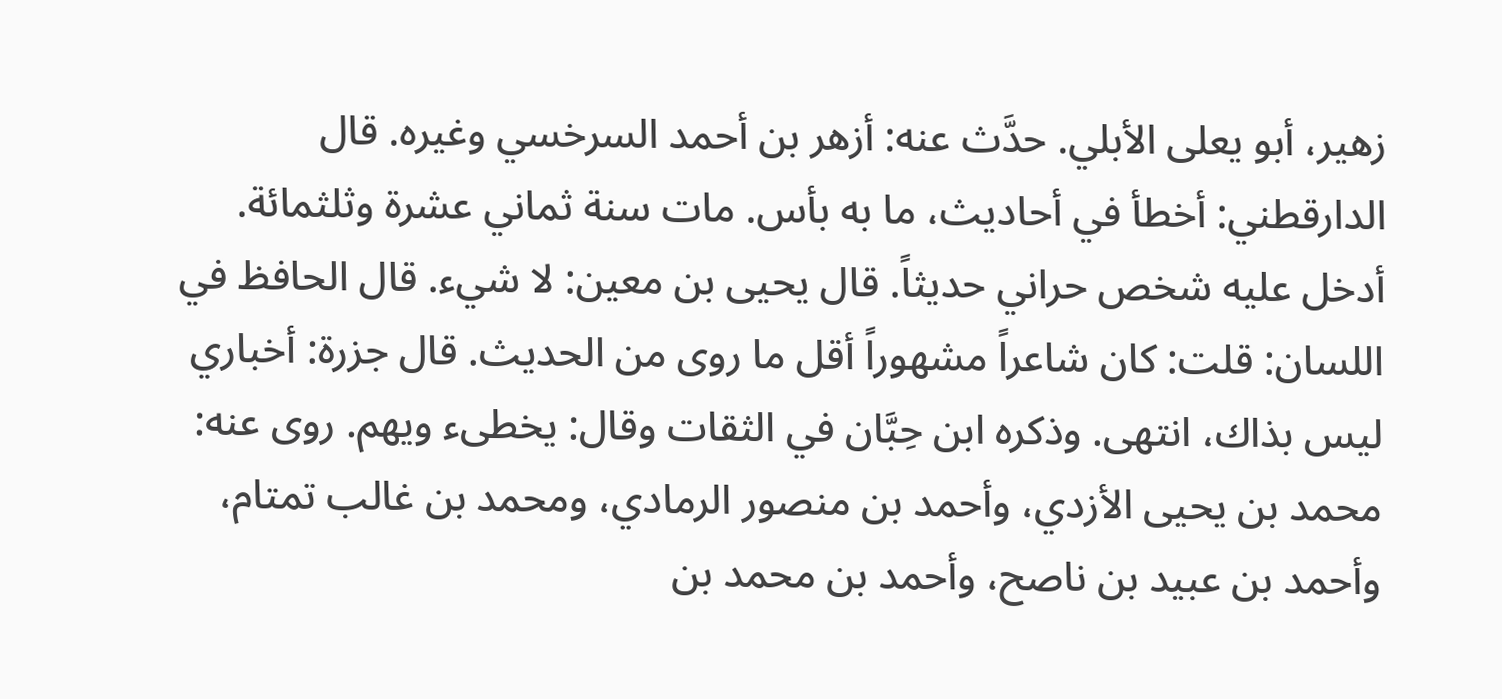زهير، أبو يعلى الأبلي. حدَّث عنه: أزهر بن أحمد السرخسي وغيره. قال الدارقطني: أخطأ في أحاديث، ما به بأس. مات سنة ثماني عشرة وثلثمائة. أدخل عليه شخص حراني حديثاً. قال يحيى بن معين: لا شيء. قال الحافظ في اللسان: قلت: كان شاعراً مشهوراً أقل ما روى من الحديث. قال جزرة: أخباري ليس بذاك، انتهى. وذكره ابن حِبَّان في الثقات وقال: يخطىء ويهم. روى عنه: محمد بن يحيى الأزدي، وأحمد بن منصور الرمادي، ومحمد بن غالب تمتام، وأحمد بن عبيد بن ناصح، وأحمد بن محمد بن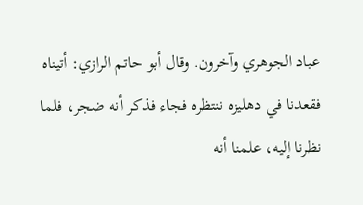عباد الجوهري وآخرون. وقال أبو حاتم الرازي: أتيناه فقعدنا في دهليزه ننتظره فجاء فذكر أنه ضجر، فلما نظرنا إليه، علمنا أنه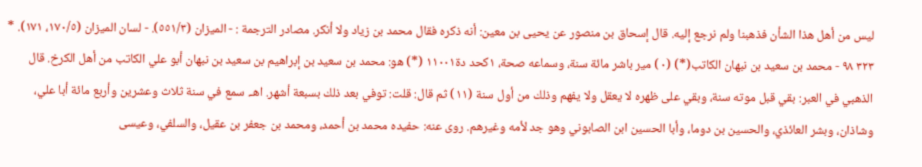ليس من أهل هذا الشأن فذهبنا ولم نرجع إليه. قال إسحاق بن منصور عن يحيى بن معين: أنه ذكره فقال محمد بن زياد ولا أنكر. مصادر الترجمة : - الميزان (٥٥١/٣). - لسان الميزان (١٧٠/٥، ١٧١). * ٣٢٣ ٩٨ - محمد بن سعيد بن نبهان الكاتب(*) (٠) مير باشر مائة سنة، وسماعه صحة، ١كحد دة١١٠٠١ (*) هو: محمد بن سعيد بن إبراهيم بن سعيد بن نبهان أبو علي الكاتب من أهل الکرخ. قال الذهبي في العبر: بقي قبل موته سنة، وبقي على ظهره لا يعقل ولا يفهم وذلك من أول سنة (١١) ثم قال: قلت: توفي بعد ذلك بسبعة أشهر. اهـ. سمع في سنة ثلاث وعشرين وأربع مائة أبا علي، وشاذان، وبشر العائذي، والحسين بن دوما، وأبا الحسين ابن الصابوني وهو جد لأمه وغيرهم. روى عنه: حفيده محمد بن أحمد، ومحمد بن جعفر بن عقيل، والسلفي، وعيسى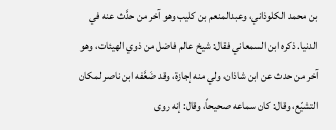بن محمد الكلوذاني، وعبدالمنعم بن كليب وهو آخر من حدَّث عنه في الدنیا. ذكره ابن السمعاني فقال: شيخ عالم فاضل من ذوي الهيئات، وهو آخر من حدث عن ابن شاذان، ولي منه إجازة، وقد ضَعَّفه ابن ناصر لمكان التشيّع، وقال: كان سماعه صحيحاً، وقال: إنه روى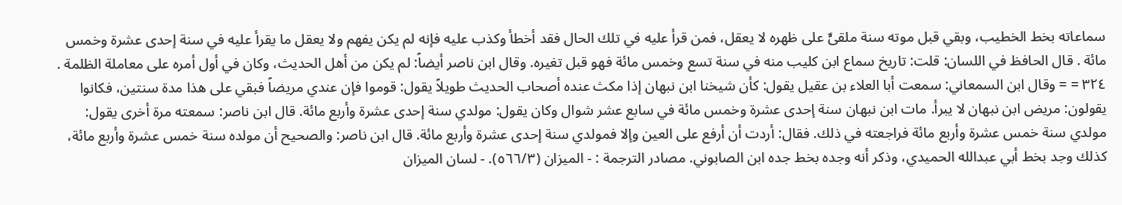سماعاته بخط الخطيب، وبقي قبل موته سنة ملقىٍّ على ظهره لا يعقل، فمن قرأ عليه في تلك الحال فقد أخطأ وكذب عليه فإنه لم يكن يفهم ولا يعقل ما يقرأ عليه في سنة إحدى عشرة وخمس مائة . قال الحافظ في اللسان: قلت: تاريخ سماع ابن كليب منه في سنة تسع وخمس مائة فهو قبل تغيره. وقال ابن ناصر أيضاً: لم يكن من أهل الحديث، وكان في أول أمره على معاملة الظلمة . ٣٢٤ = = وقال ابن السمعاني: سمعت أبا العلاء بن عقيل يقول: كأن شيخنا ابن نبهان إذا مكث عنده أصحاب الحديث طويلاً يقول: قوموا فإن عندي مريضاً فبقي على هذا مدة سنتين، فكانوا يقولون: مريض ابن نبهان لا يبرأ. مات ابن نبهان سنة إحدى عشرة وخمس مائة في سابع عشر شوال وكان يقول: مولدي سنة إحدى عشرة وأربع مائة. قال ابن ناصر: سمعته مرة أخرى يقول: مولدي سنة خمس عشرة وأربع مائة فراجعته في ذلك. فقال: أردت أن أرفع على العين وإلا فمولدي سنة إحدى عشرة وأربع مائة. قال ابن ناصر: والصحيح أن مولده سنة خمس عشرة وأربع مائة، كذلك وجد بخط أبي عبدالله الحميدي، وذكر أنه وجده بخط جده ابن الصابوني. مصادر الترجمة : - الميزان (٥٦٦/٣). - لسان الميزان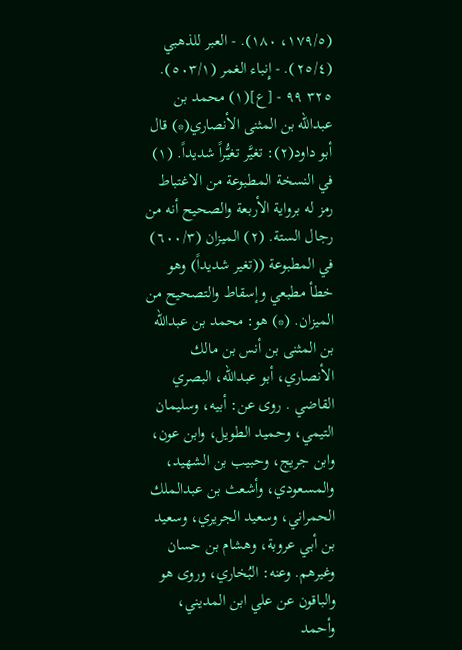(١٧٩/٥، ١٨٠). - العبر للذهبي (٢٥/٤). - إِنباء الغمر (٥٠٣/١). ٣٢٥ ٩٩ - [ع](١) محمد بن عبدالله بن المثنى الأنصاري(*) قال أبو داود(٢): تغيَّر تغيُّراً شديداً. (١) في النسخة المطبوعة من الاغتباط رمز له برواية الأربعة والصحيح أنه من رجال الستة. (٢) الميزان (٦٠٠/٣) في المطبوعة ((تغير شديداً) وهو خطأ مطبعي وإسقاط والتصحيح من الميزان. (*) هو: محمد بن عبدالله بن المثنى بن أنس بن مالك الأنصاري، أبو عبدالله، البصري القاضي . روى عن: أبيه، وسليمان التيمي، وحميد الطويل، وابن عون، وابن جريج، وحبيب بن الشهيد، والمسعودي، وأشعث بن عبدالملك الحمراني، وسعيد الجريري، وسعيد بن أبي عروبة، وهشام بن حسان وغيرهم. وعنه: البُخاري، وروى هو والباقون عن علي ابن المديني، وأحمد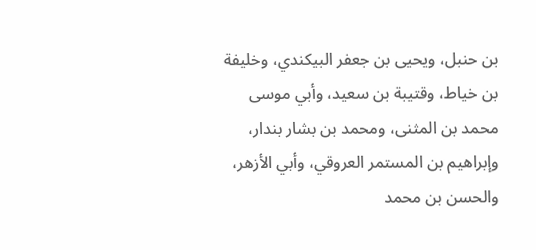بن حنبل، ويحيى بن جعفر البيكندي، وخليفة بن خياط، وقتيبة بن سعيد، وأبي موسى محمد بن المثنى، ومحمد بن بشار بندار، وإبراهيم بن المستمر العروقي، وأبي الأزهر، والحسن بن محمد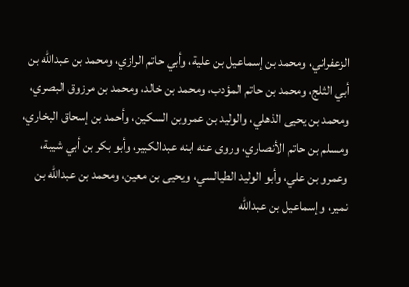الزعفراني، ومحمد بن إسماعيل بن علية، وأبي حاتم الرازي، ومحمد بن عبدالله بن أبي الثلج، ومحمد بن حاتم المؤدب، ومحمد بن خالد، ومحمد بن مرزوق البصري، ومحمد بن يحيى الذهلي، والوليد بن عمروبن السكين، وأحمد بن إسحاق البخاري، ومسلم بن حاتم الأنصاري، وروى عنه ابنه عبدالكبير، وأبو بكر بن أبي شيبة، وعمرو بن علي، وأبو الوليد الطيالسي، ويحيى بن معين، ومحمد بن عبدالله بن نمير، وإسماعيل بن عبدالله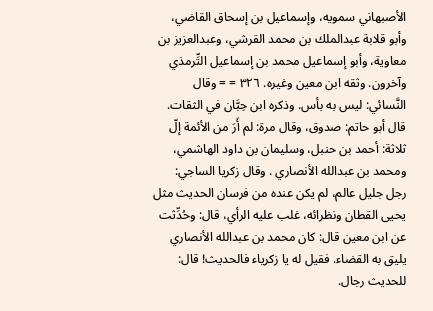الأصبهاني سمويه، وإسماعيل بن إسحاق القاضي، وأبو قلابة عبدالملك بن محمد القرشي، وعبدالعزيز بن معاوية، وأبو إسماعيل محمد بن إسماعيل التِّرمذي وآخرون. وثقه ابن معین وغيره. ٣٢٦ = = وقال النَّسائي: ليس به بأس. وذكره ابن حِبَّان في الثقات. قال أبو حاتم: صدوق، وقال مرة: لم أَرَ من الأئمة إلّ ثلاثة: أحمد بن حنبل، وسليمان بن داود الهاشمي، ومحمد بن عبدالله الأنصاري . وقال زكريا الساجي: رجل جليل عالم، لم يكن عنده من فرسان الحديث مثل يحيى القطان ونظرائه، غلب عليه الرأي، قال: وحُدِّثت عن ابن معين قال: كان محمد بن عبدالله الأنصاري يليق به القضاء. فقيل له يا زكرياء فالحديث! قال: للحديث رجال.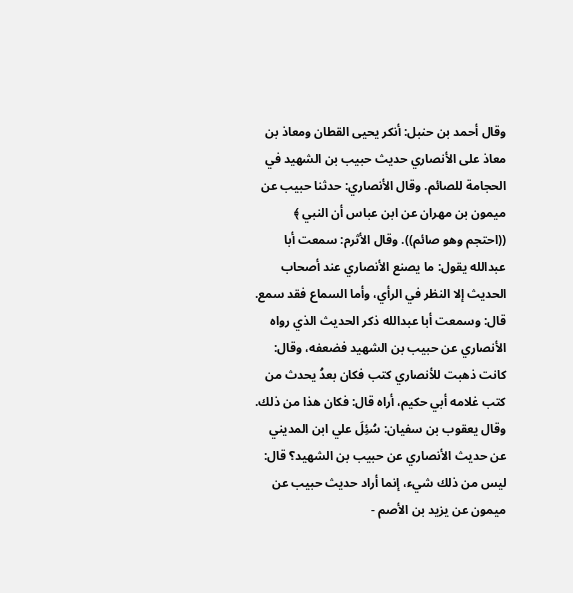وقال أحمد بن حنبل: أنكر يحيى القطان ومعاذ بن معاذ على الأنصاري حديث حبيب بن الشهيد في الحجامة للصائم. وقال الأنصاري: حدثنا حبيب عن ميمون بن مهران عن ابن عباس أن النبي ﴾ ((احتجم وهو صائم)). وقال الأثرم: سمعت أبا عبدالله يقول: ما يصنع الأنصاري عند أصحاب الحديث إلا النظر في الرأي، وأما السماع فقد سمع. قال: وسمعت أبا عبدالله ذكر الحديث الذي رواه الأنصاري عن حبيب بن الشهيد فضعفه، وقال: كانت ذهبت للأنصاري کتب فکان بعدُ يحدث من کتب غلامه أبي حکیم، أراه قال: فكان هذا من ذلك. وقال يعقوب بن سفيان: سُئِلَ علي ابن المديني عن حديث الأنصاري عن حبيب بن الشهيد؟ قال: ليس من ذلك شيء، إنما أراد حديث حبيب عن ميمون عن يزيد بن الأصم -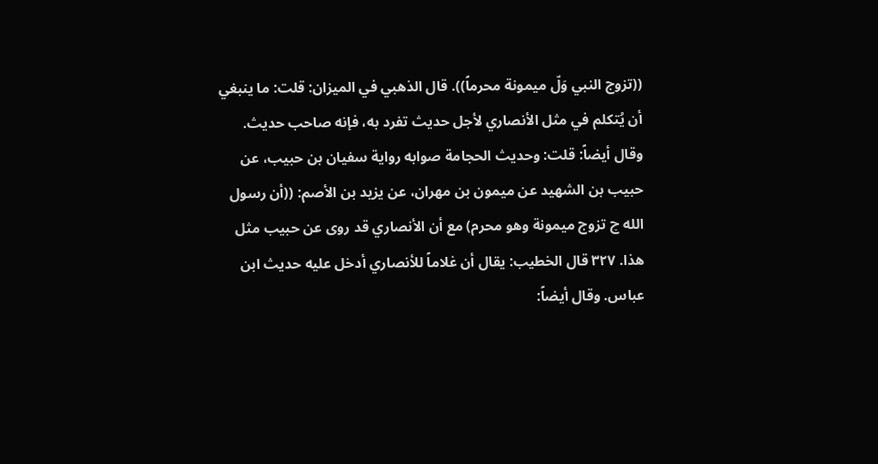((تزوج النبي وَلّ ميمونة محرماً)). قال الذهبي في الميزان: قلت: ما ينبغي أن يُتكلم في مثل الأنصاري لأجل حدیث تفرد به، فإنه صاحب حدیث. وقال أيضاً: قلت: وحديث الحجامة صوابه رواية سفيان بن حبيب، عن حبيب بن الشهيد عن ميمون بن مهران، عن يزيد بن الأصم: ((أن رسول الله چ تزوج ميمونة وهو محرم) مع أن الأنصاري قد روی عن حبيب مثل هذا. ٣٢٧ قال الخطيب: يقال أن غلاماً للأنصاري أدخل عليه حديث ابن عباس. وقال أيضاً: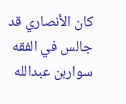كان الأنصاري قد جالس في الفقه سواربن عبدالله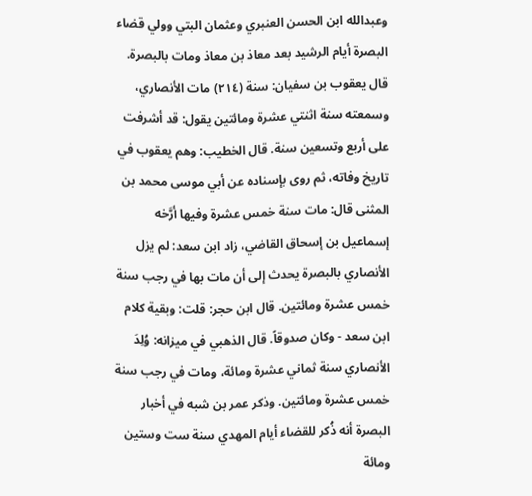وعبدالله ابن الحسن العنبري وعثمان البتي وولي قضاء البصرة أيام الرشيد بعد معاذ بن معاذ ومات بالبصرة. قال يعقوب بن سفيان: سنة (٢١٤) مات الأنصاري، وسمعته سنة اثنتي عشرة ومائتين يقول: قد أشرفت على أربع وتسعين سنة. قال الخطيب: وهم يعقوب في تاريخ وفاته، ثم روى بإسناده عن أبي موسى محمد بن المثنى قال: مات سنة خمس عشرة وفيها أرَّخه إسماعيل بن إسحاق القاضي، زاد ابن سعد: لم يزل الأنصاري بالبصرة يحدث إلى أن مات بها في رجب سنة خمس عشرة ومائتين. قال ابن حجر: قلت: وبقية كلام ابن سعد - وكان صدوقاً. قال الذهبي في ميزانه: وُلِدَ الأنصاري سنة ثماني عشرة ومائة، ومات في رجب سنة خمس عشرة ومائتين. وذكر عمر بن شبه في أخبار البصرة أنه ذُكر للقضاء أيام المهدي سنة ست وستين ومائة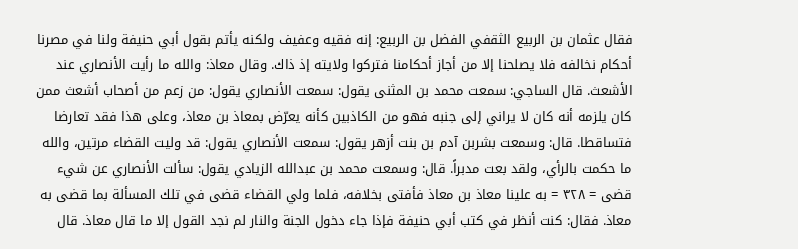فقال عثمان بن الربيع الثقفي الفضل بن الربيع: إنه فقيه وعفيف ولكنه يأتم بقول أبي حنيفة ولنا في مصرنا أحكام نخالفه فلا يصلحنا إلا من أجاز أحكامنا فتركوا ولايته إذ ذاك. وقال معاذ: والله ما رأيت الأنصاري عند الأشعث. قال الساجي: سمعت محمد بن المثنى يقول: سمعت الأنصاري يقول: من زعم من أصحاب أشعث ممن كان يلزمه أنه كان لا يراني إلى جنبه فهو من الكاذبين كأنه يعرّض بمعاذ بن معاذ، وعلى هذا فقد تعارضا فتساقطا. قال: وسمعت بشربن آدم بن بنت أزهر يقول: سمعت الأنصاري يقول: قد وليت القضاء مرتين، والله ما حكمت بالرأي، ولقد بعت مدبراً. قال: وسمعت محمد بن عبدالله الزيادي يقول: سألت الأنصاري عن شيء قضى = ٣٢٨ = به علينا معاذ بن معاذ فأفتى بخلافه، فلما ولي القضاء قضى في تلك المسألة بما قضى به معاذ. فقال: كنت أنظر في كتب أبي حنيفة فإذا جاء دخول الجنة والنار لم نجد القول إلا ما قال معاذ. قال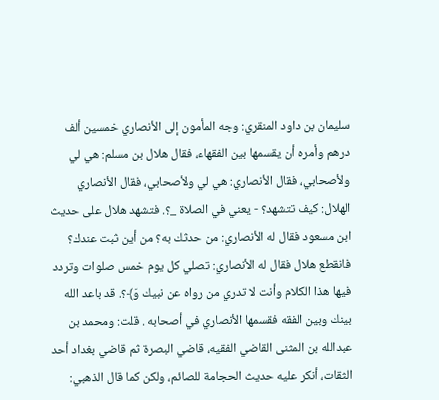سليمان بن داود المنقري: وجه المأمون إلى الأنصاري خمسين ألف درهم وأمره أن يقسمها بين الفقهاء، فقال هلال بن مسلم: هي لي ولأصحابي، فقال الأنصاري: هي لي ولأصحابي، فقال الأنصاري الهلال: كيف تتشهد؟ - يعني في الصلاة _؟. فتشهد هلال على حديث ابن مسعود فقال له الأنصاري: من حدثك به؟ من أين ثبت عندك؟ فانقطع هلال فقال له الأنصاري: تصلي كل يوم خمس صلوات وتردد فيها هذا الكلام وأنت لا تدري من رواه عن نبيك وَ﴾؟. قد باعد الله بينك وبين الفقه فقسمها الأنصاري في أصحابه . قلت: ومحمد بن عبدالله بن المثنى القاضي الفقيه، قاضي البصرة ثم قاضي بغداد أحد الثقات، أنكر عليه حديث الحجامة للصائم، ولكن كما قال الذهبي: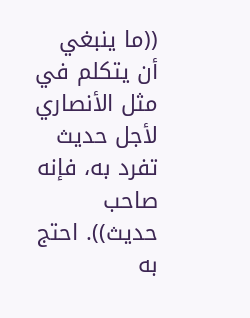((ما ينبغي أن يتكلم في مثل الأنصاري لأجل حديث تفرد به، فإنه صاحب حدیث)). احتج به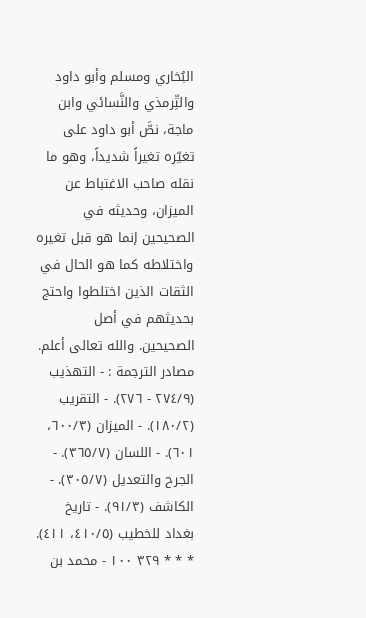البُخاري ومسلم وأبو داود والتِّرمذي والنَّسائي وابن ماجة، نصَّ أبو داود على تغيّره تغيراً شديداً، وهو ما نقله صاحب الاغتباط عن الميزان، وحديثه في الصحيحين إنما هو قبل تغيره واختلاطه كما هو الحال في الثقات الذين اختلطوا واحتج بحديثهم في أصل الصحيحين. والله تعالى أعلم. مصادر الترجمة : - التهذيب (٢٧٤/٩ - ٢٧٦). - التقريب (١٨٠/٢). - الميزان (٦٠٠/٣، ٦٠١). - اللسان (٣٦٥/٧). - الجرح والتعديل (٣٠٥/٧). - الكاشف (٩١/٣). - تاريخ بغداد للخطيب (٤١٠/٥، ٤١١). * * * ٣٢٩ ١٠٠ - محمد بن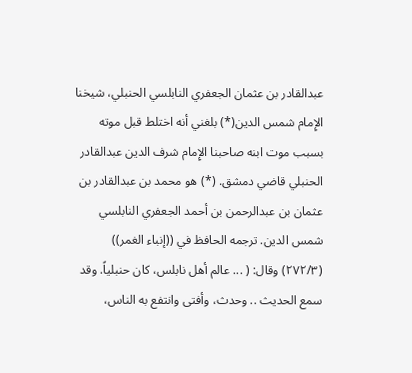عبدالقادر بن عثمان الجعفري النابلسي الحنبلي، شيخنا الإِمام شمس الدين(*) بلغني أنه اختلط قبل موته بسبب موت ابنه صاحبنا الإِمام شرف الدين عبدالقادر الحنبلي قاضي دمشق. (*) هو محمد بن عبدالقادر بن عثمان بن عبدالرحمن بن أحمد الجعفري النابلسي شمس الدين. ترجمه الحافظ في ((إنباء الغمر)) (٢٧٢/٣) وقال: ( ... عالم أهل نابلس، كان حنبلياً. وقد سمع الحديث .. وحدث، وأفتى وانتفع به الناس،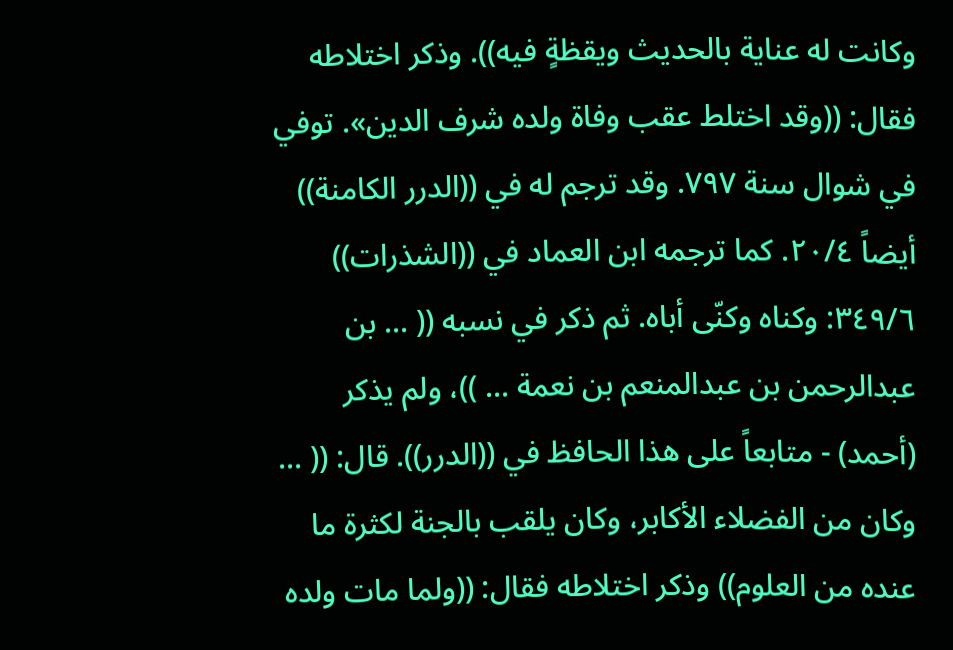وكانت له عناية بالحديث ويقظةٍ فيه)). وذكر اختلاطه فقال: ((وقد اختلط عقب وفاة ولده شرف الدين». توفي في شوال سنة ٧٩٧. وقد ترجم له في ((الدرر الكامنة)) أيضاً ٢٠/٤. كما ترجمه ابن العماد في ((الشذرات)) ٣٤٩/٦: وكناه وكنّى أباه. ثم ذكر في نسبه (( ... بن عبدالرحمن بن عبدالمنعم بن نعمة ... ))، ولم يذكر (أحمد) - متابعاً على هذا الحافظ في ((الدرر)). قال: (( ... وكان من الفضلاء الأكابر، وكان يلقب بالجنة لكثرة ما عنده من العلوم)) وذكر اختلاطه فقال: ((ولما مات ولده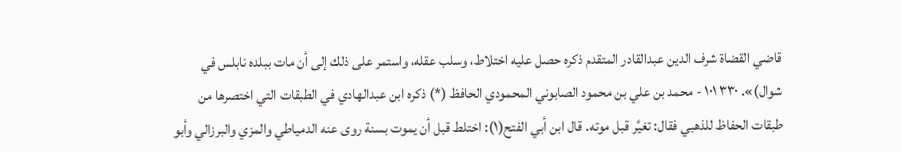قاضي القضاة شرف الدين عبدالقادر المتقدم ذكره حصل عليه اختلاط، وسلب عقله، واستمر على ذلك إلى أن مات ببلده نابلس في شوال)». ٣٣٠ ١٠١ - محمد بن علي بن محمود الصابوني المحمودي الحافظ (*) ذكره ابن عبدالهادي في الطبقات التي اختصرها من طبقات الحفاظ للذهبي فقال: تغيَّر قبل موته. قال ابن أبي الفتح(١): اختلط قبل أن يموت بسنة روى عنه الدمياطي والمزي والبرزالي وأبو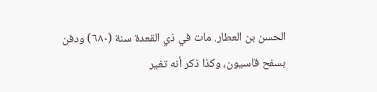الحسن بن العطار. مات في ذي القعدة سنة (٦٨٠) ودفن بسفح قاسيون، وكذا ذكر أنه تغير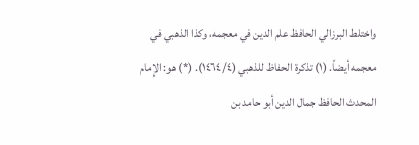واختلط البرزالي الحافظ علم الدين في معجمه، وكذا الذهبي في معجمه أيضاً. (١) تذكرة الحفاظ للذهبي (١٤٦٤/٤). (*) هو: الإِمام المحدث الحافظ جمال الدين أبو حامد بن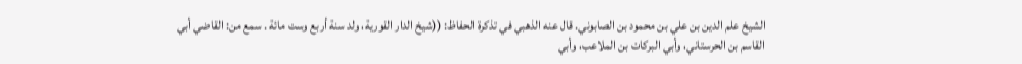الشيخ علم الدين بن علي بن محمود بن الصابوني. قال عنه الذهبي في تذكرة الحفاظ: ((شيخ الدار القورية، ولد سنة أربع وست مائة . سمع من: القاضي أبي القاسم بن الحرستاني، وأبي البركات بن الملاعب، وأبي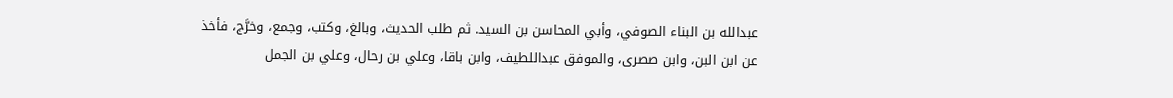عبدالله بن البناء الصوفي، وأبي المحاسن بن السيد. ثم طلب الحديث، وبالغ، وكتب، وجمع، وخرَّج، فأخذ عن ابن البن، وابن صصرى، والموفق عبداللطيف، وابن باقا، وعلي بن رحال، وعلي بن الجمل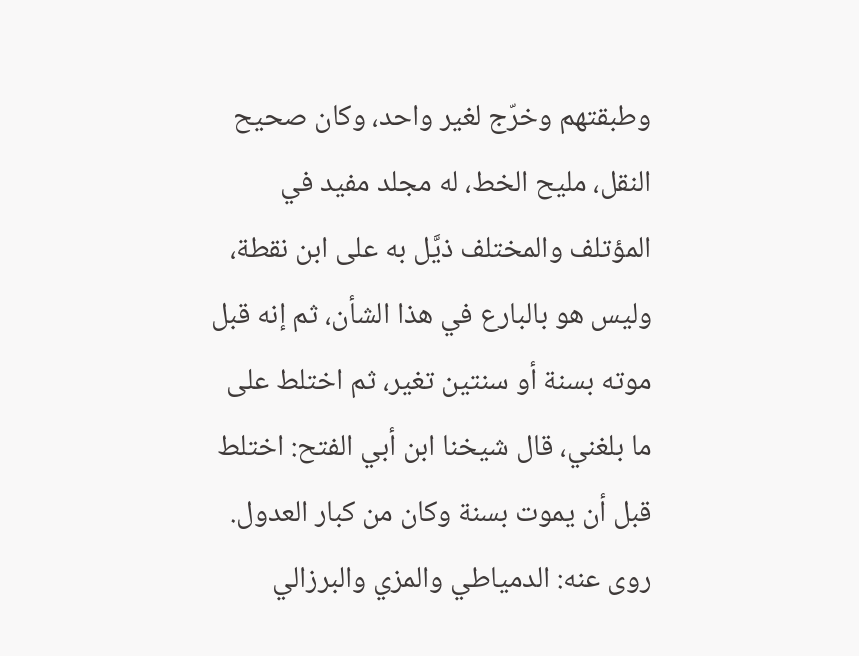وطبقتهم وخرّج لغير واحد، وكان صحيح النقل، مليح الخط، له مجلد مفيد في المؤتلف والمختلف ذيَّل به على ابن نقطة، وليس هو بالبارع في هذا الشأن، ثم إنه قبل موته بسنة أو سنتين تغير، ثم اختلط على ما بلغني، قال شيخنا ابن أبي الفتح: اختلط قبل أن يموت بسنة وكان من كبار العدول. روى عنه: الدمياطي والمزي والبرزالي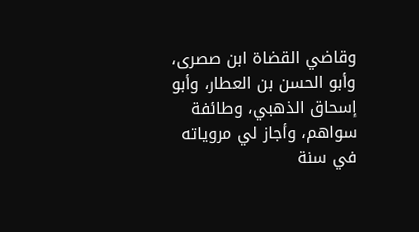وقاضي القضاة ابن صصرى، وأبو الحسن بن العطار، وأبو إسحاق الذهبي، وطائفة سواهم، وأجاز لي مروياته في سنة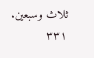ثلاث وسبعين. ٣٣١